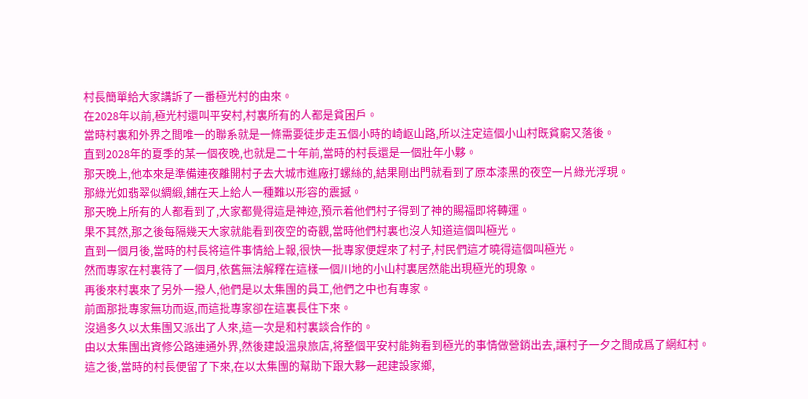村長簡單給大家講訴了一番極光村的由來。
在2028年以前,極光村還叫平安村,村裏所有的人都是貧困戶。
當時村裏和外界之間唯一的聯系就是一條需要徒步走五個小時的崎岖山路,所以注定這個小山村既貧窮又落後。
直到2028年的夏季的某一個夜晚,也就是二十年前,當時的村長還是一個壯年小夥。
那天晚上,他本來是準備連夜離開村子去大城市進廠打螺絲的,結果剛出門就看到了原本漆黑的夜空一片綠光浮現。
那綠光如翡翠似綢緞,鋪在天上給人一種難以形容的震撼。
那天晚上所有的人都看到了,大家都覺得這是神迹,預示着他們村子得到了神的賜福即将轉運。
果不其然,那之後每隔幾天大家就能看到夜空的奇觀,當時他們村裏也沒人知道這個叫極光。
直到一個月後,當時的村長将這件事情給上報,很快一批專家便趕來了村子,村民們這才曉得這個叫極光。
然而專家在村裏待了一個月,依舊無法解釋在這樣一個川地的小山村裏居然能出現極光的現象。
再後來村裏來了另外一撥人,他們是以太集團的員工,他們之中也有專家。
前面那批專家無功而返,而這批專家卻在這裏長住下來。
沒過多久以太集團又派出了人來,這一次是和村裏談合作的。
由以太集團出資修公路連通外界,然後建設溫泉旅店,将整個平安村能夠看到極光的事情做營銷出去,讓村子一夕之間成爲了網紅村。
這之後,當時的村長便留了下來,在以太集團的幫助下跟大夥一起建設家鄉,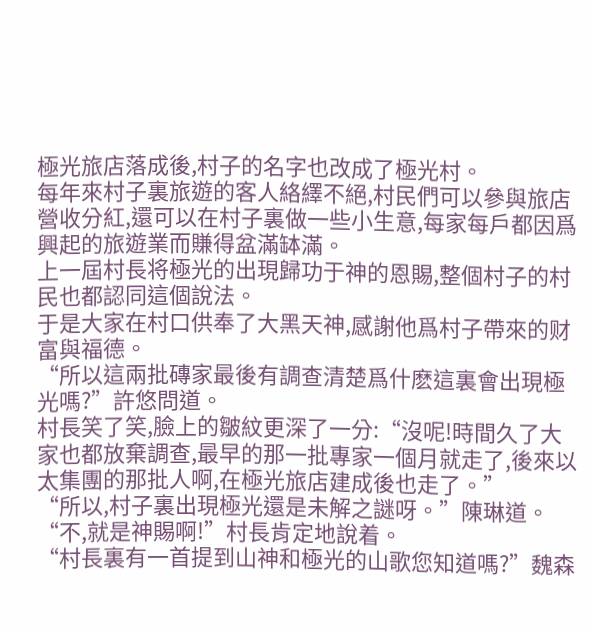極光旅店落成後,村子的名字也改成了極光村。
每年來村子裏旅遊的客人絡繹不絕,村民們可以參與旅店營收分紅,還可以在村子裏做一些小生意,每家每戶都因爲興起的旅遊業而賺得盆滿缽滿。
上一屆村長将極光的出現歸功于神的恩賜,整個村子的村民也都認同這個說法。
于是大家在村口供奉了大黑天神,感謝他爲村子帶來的财富與福德。
“所以這兩批磚家最後有調查清楚爲什麽這裏會出現極光嗎?”許悠問道。
村長笑了笑,臉上的皺紋更深了一分:“沒呢!時間久了大家也都放棄調查,最早的那一批專家一個月就走了,後來以太集團的那批人啊,在極光旅店建成後也走了。”
“所以,村子裏出現極光還是未解之謎呀。”陳琳道。
“不,就是神賜啊!”村長肯定地說着。
“村長裏有一首提到山神和極光的山歌您知道嗎?”魏森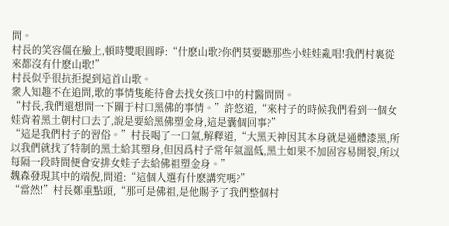問。
村長的笑容僵在臉上,頓時雙眼圓睜:“什麽山歌?你們莫要聽那些小娃娃亂唱!我們村裏從來都沒有什麽山歌!”
村長似乎很抗拒提到這首山歌。
衆人知趣不在追問,歌的事情隻能待會去找女孩口中的村醫問問。
“村長,我們還想問一下關于村口黑佛的事情。”許悠道,“來村子的時候我們看到一個女娃背着黑土朝村口去了,說是要給黑佛塑金身,這是囊個回事?”
“這是我們村子的習俗。”村長喝了一口氣,解釋道,“大黑天神因其本身就是通體漆黑,所以我們就找了特制的黑土給其塑身,但因爲村子常年氣溫低,黑土如果不加固容易開裂,所以每隔一段時間便會安排女娃子去給佛祖塑金身。”
魏森發現其中的端倪,問道:“這個人選有什麽講究嗎?”
“當然!”村長鄭重點頭,“那可是佛祖,是他賜予了我們整個村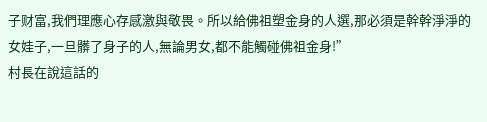子财富,我們理應心存感激與敬畏。所以給佛祖塑金身的人選,那必須是幹幹淨淨的女娃子,一旦髒了身子的人,無論男女,都不能觸碰佛祖金身!”
村長在說這話的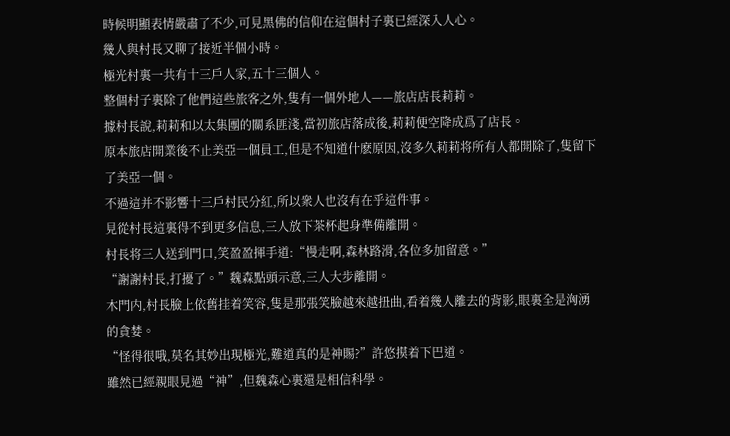時候明顯表情嚴肅了不少,可見黑佛的信仰在這個村子裏已經深入人心。
幾人與村長又聊了接近半個小時。
極光村裏一共有十三戶人家,五十三個人。
整個村子裏除了他們這些旅客之外,隻有一個外地人——旅店店長莉莉。
據村長說,莉莉和以太集團的關系匪淺,當初旅店落成後,莉莉便空降成爲了店長。
原本旅店開業後不止美亞一個員工,但是不知道什麽原因,沒多久莉莉将所有人都開除了,隻留下了美亞一個。
不過這并不影響十三戶村民分紅,所以衆人也沒有在乎這件事。
見從村長這裏得不到更多信息,三人放下茶杯起身準備離開。
村長将三人送到門口,笑盈盈揮手道:“慢走啊,森林路滑,各位多加留意。”
“謝謝村長,打擾了。”魏森點頭示意,三人大步離開。
木門内,村長臉上依舊挂着笑容,隻是那張笑臉越來越扭曲,看着幾人離去的背影,眼裏全是洶湧的貪婪。
“怪得很哦,莫名其妙出現極光,難道真的是神賜?”許悠摸着下巴道。
雖然已經親眼見過“神”,但魏森心裏還是相信科學。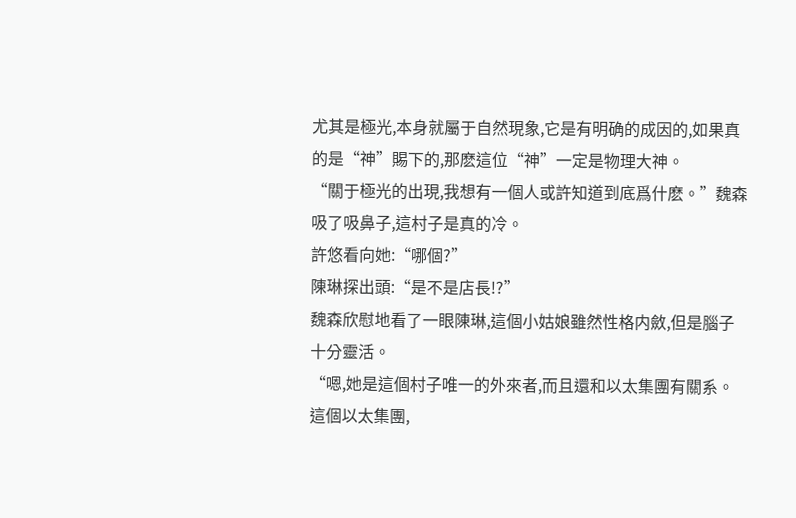尤其是極光,本身就屬于自然現象,它是有明确的成因的,如果真的是“神”賜下的,那麽這位“神”一定是物理大神。
“關于極光的出現,我想有一個人或許知道到底爲什麽。”魏森吸了吸鼻子,這村子是真的冷。
許悠看向她:“哪個?”
陳琳探出頭:“是不是店長!?”
魏森欣慰地看了一眼陳琳,這個小姑娘雖然性格内斂,但是腦子十分靈活。
“嗯,她是這個村子唯一的外來者,而且還和以太集團有關系。這個以太集團,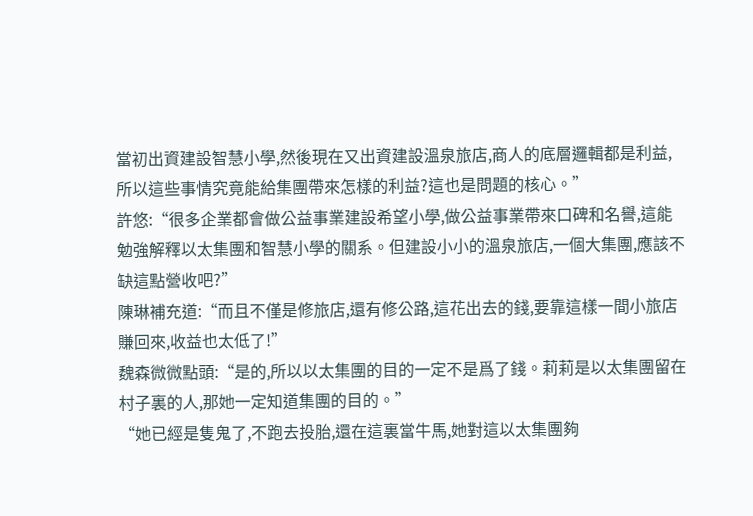當初出資建設智慧小學,然後現在又出資建設溫泉旅店,商人的底層邏輯都是利益,所以這些事情究竟能給集團帶來怎樣的利益?這也是問題的核心。”
許悠:“很多企業都會做公益事業建設希望小學,做公益事業帶來口碑和名譽,這能勉強解釋以太集團和智慧小學的關系。但建設小小的溫泉旅店,一個大集團,應該不缺這點營收吧?”
陳琳補充道:“而且不僅是修旅店,還有修公路,這花出去的錢,要靠這樣一間小旅店賺回來,收益也太低了!”
魏森微微點頭:“是的,所以以太集團的目的一定不是爲了錢。莉莉是以太集團留在村子裏的人,那她一定知道集團的目的。”
“她已經是隻鬼了,不跑去投胎,還在這裏當牛馬,她對這以太集團夠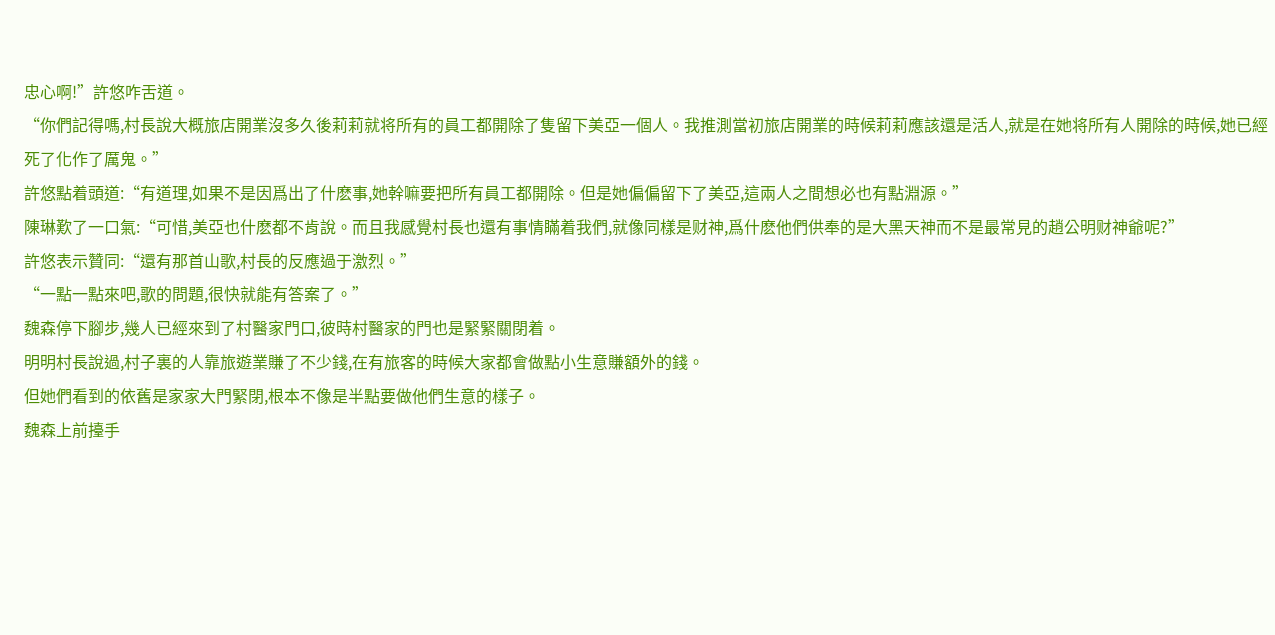忠心啊!”許悠咋舌道。
“你們記得嗎,村長說大概旅店開業沒多久後莉莉就将所有的員工都開除了隻留下美亞一個人。我推測當初旅店開業的時候莉莉應該還是活人,就是在她将所有人開除的時候,她已經死了化作了厲鬼。”
許悠點着頭道:“有道理,如果不是因爲出了什麽事,她幹嘛要把所有員工都開除。但是她偏偏留下了美亞,這兩人之間想必也有點淵源。”
陳琳歎了一口氣:“可惜,美亞也什麽都不肯說。而且我感覺村長也還有事情瞞着我們,就像同樣是财神,爲什麽他們供奉的是大黑天神而不是最常見的趙公明财神爺呢?”
許悠表示贊同:“還有那首山歌,村長的反應過于激烈。”
“一點一點來吧,歌的問題,很快就能有答案了。”
魏森停下腳步,幾人已經來到了村醫家門口,彼時村醫家的門也是緊緊關閉着。
明明村長說過,村子裏的人靠旅遊業賺了不少錢,在有旅客的時候大家都會做點小生意賺額外的錢。
但她們看到的依舊是家家大門緊閉,根本不像是半點要做他們生意的樣子。
魏森上前擡手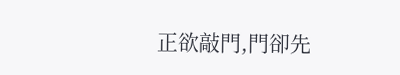正欲敲門,門卻先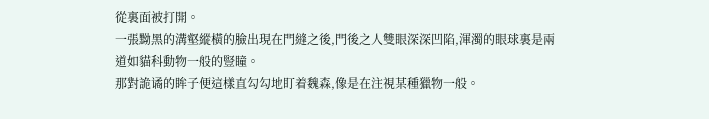從裏面被打開。
一張黝黑的溝壑縱橫的臉出現在門縫之後,門後之人雙眼深深凹陷,渾濁的眼球裏是兩道如貓科動物一般的豎瞳。
那對詭谲的眸子便這樣直勾勾地盯着魏森,像是在注視某種獵物一般。